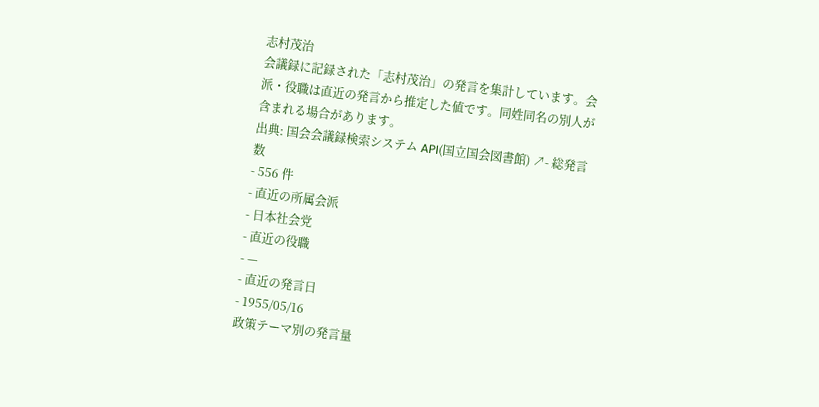志村茂治
会議録に記録された「志村茂治」の発言を集計しています。会派・役職は直近の発言から推定した値です。同姓同名の別人が含まれる場合があります。
出典: 国会会議録検索システム API(国立国会図書館) ↗- 総発言数
- 556 件
- 直近の所属会派
- 日本社会党
- 直近の役職
- —
- 直近の発言日
- 1955/05/16
政策テーマ別の発言量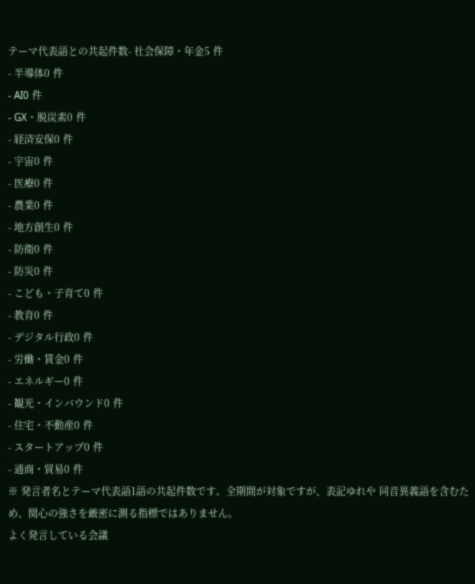テーマ代表語との共起件数- 社会保障・年金5 件
- 半導体0 件
- AI0 件
- GX・脱炭素0 件
- 経済安保0 件
- 宇宙0 件
- 医療0 件
- 農業0 件
- 地方創生0 件
- 防衛0 件
- 防災0 件
- こども・子育て0 件
- 教育0 件
- デジタル行政0 件
- 労働・賃金0 件
- エネルギー0 件
- 観光・インバウンド0 件
- 住宅・不動産0 件
- スタートアップ0 件
- 通商・貿易0 件
※ 発言者名とテーマ代表語1語の共起件数です。全期間が対象ですが、表記ゆれや 同音異義語を含むため、関心の強さを厳密に測る指標ではありません。
よく発言している会議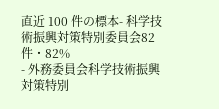直近 100 件の標本- 科学技術振興対策特別委員会82 件・82%
- 外務委員会科学技術振興対策特別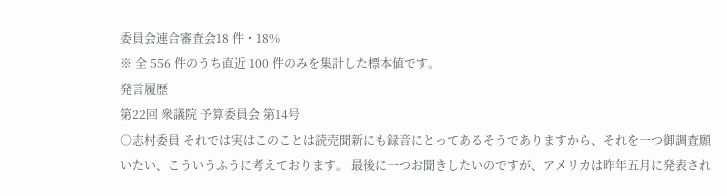委員会連合審査会18 件・18%
※ 全 556 件のうち直近 100 件のみを集計した標本値です。
発言履歴
第22回 衆議院 予算委員会 第14号
○志村委員 それでは実はこのことは読売聞新にも録音にとってあるそうでありますから、それを一つ御調査願いたい、こういうふうに考えております。 最後に一つお聞きしたいのですが、アメリカは昨年五月に発表され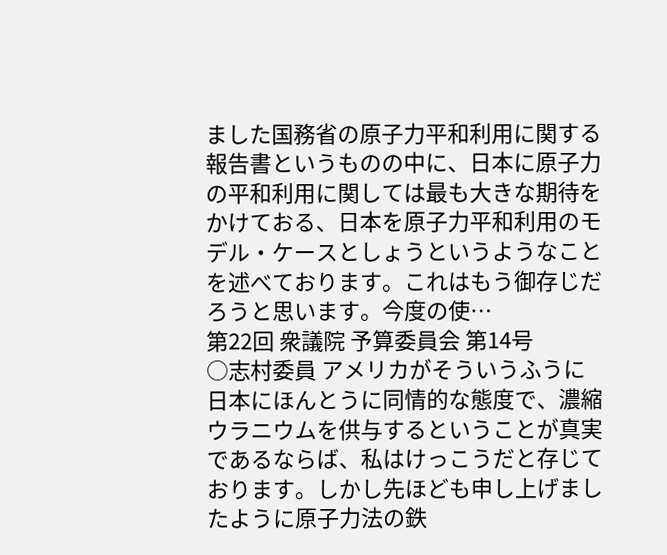ました国務省の原子力平和利用に関する報告書というものの中に、日本に原子力の平和利用に関しては最も大きな期待をかけておる、日本を原子力平和利用のモデル・ケースとしょうというようなことを述べております。これはもう御存じだろうと思います。今度の使…
第22回 衆議院 予算委員会 第14号
○志村委員 アメリカがそういうふうに日本にほんとうに同情的な態度で、濃縮ウラニウムを供与するということが真実であるならば、私はけっこうだと存じております。しかし先ほども申し上げましたように原子力法の鉄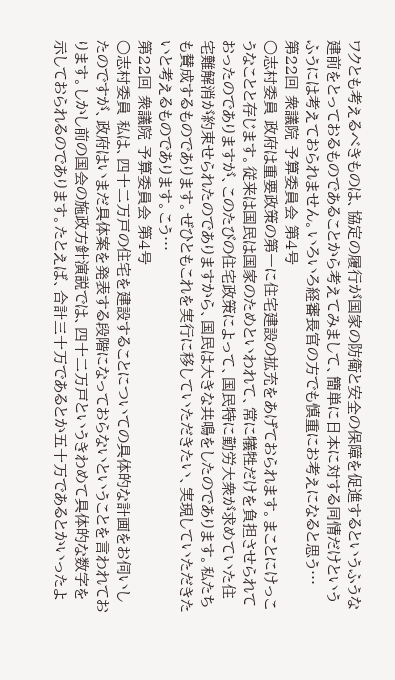ワクとも考えるべきものは、協定の履行が国家の防衛と安全の保障を促進するというふうな建前をとっておるものであることから考えてみまして、簡単に日本に対する同情だけというふうには考えておられません。いろいろ経審長官の方でも慎重にお考えになると思う…
第22回 衆議院 予算委員会 第4号
○志村委員 政府は重要政策の第一に住宅建設の拡充をあげておられます。まことにけっこうなことと存じます。従来は国民は国家のためといわれて、常に犠牲だけを負担させられておったのでありますが、このたびの住宅政策によって、国民特に勤労大衆が求めていた住宅難解消が約束せられたのでありますから、国民は大きな共鳴をしたのであります。私たちも賛成するものであります。ぜひともこれを実行に移していただきたい、実現していただきたいと考えるものであります。こう…
第22回 衆議院 予算委員会 第4号
○志村委員 私は、四十二万戸の住宅を建設することについての具体的な計画をお伺いしたのですが、政府はいまだ具体案を発表する段階になっておらないということを言われております。しかし前の国会の施政方針演説では、四十二万戸というきわめて具体的な数字を示しておられるのであります。たとえば、合計三十万であるとか五十万であるとかいったよ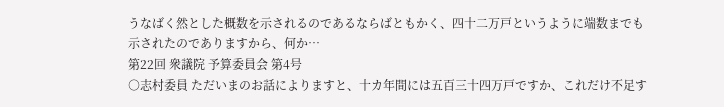うなばく然とした概数を示されるのであるならばともかく、四十二万戸というように端数までも示されたのでありますから、何か…
第22回 衆議院 予算委員会 第4号
○志村委員 ただいまのお話によりますと、十カ年間には五百三十四万戸ですか、これだけ不足す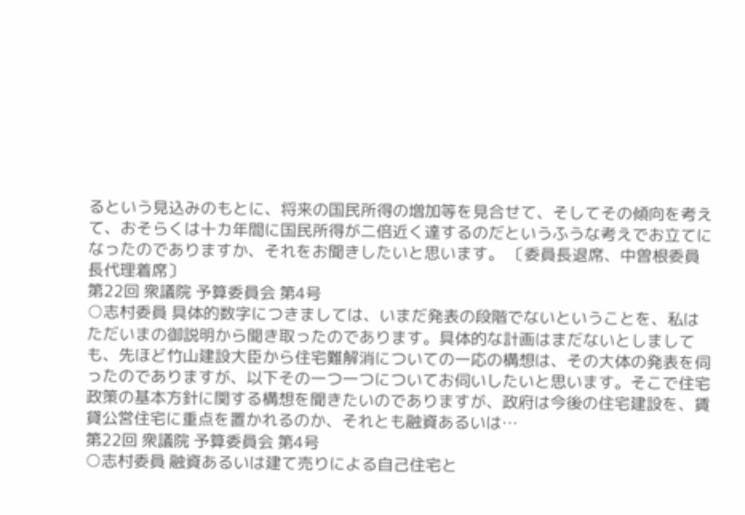るという見込みのもとに、将来の国民所得の増加等を見合せて、そしてその傾向を考えて、おそらくは十カ年間に国民所得が二倍近く達するのだというふうな考えでお立てになったのでありますか、それをお聞きしたいと思います。 〔委員長退席、中曽根委員長代理着席〕
第22回 衆議院 予算委員会 第4号
○志村委員 具体的数字につきましては、いまだ発表の段階でないということを、私はただいまの御説明から聞き取ったのであります。具体的な計画はまだないとしましても、先ほど竹山建設大臣から住宅難解消についての一応の構想は、その大体の発表を伺ったのでありますが、以下その一つ一つについてお伺いしたいと思います。そこで住宅政策の基本方針に関する構想を聞きたいのでありますが、政府は今後の住宅建設を、賃貸公営住宅に重点を置かれるのか、それとも融資あるいは…
第22回 衆議院 予算委員会 第4号
○志村委員 融資あるいは建て売りによる自己住宅と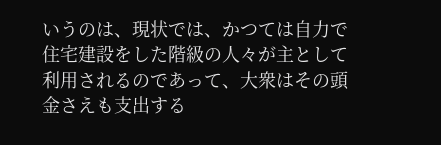いうのは、現状では、かつては自力で住宅建設をした階級の人々が主として利用されるのであって、大衆はその頭金さえも支出する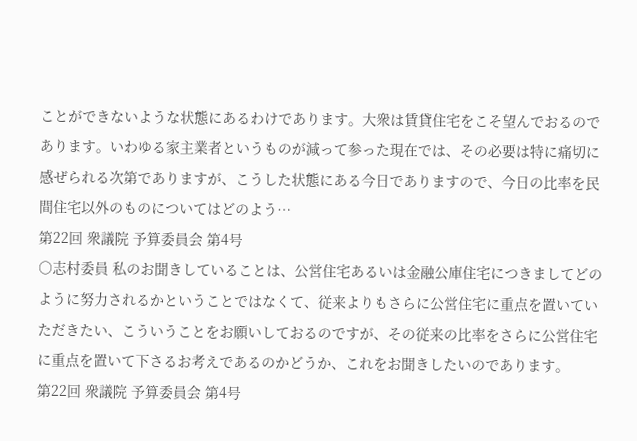ことができないような状態にあるわけであります。大衆は賃貸住宅をこそ望んでおるのであります。いわゆる家主業者というものが減って参った現在では、その必要は特に痛切に感ぜられる次第でありますが、こうした状態にある今日でありますので、今日の比率を民間住宅以外のものについてはどのよう…
第22回 衆議院 予算委員会 第4号
○志村委員 私のお聞きしていることは、公営住宅あるいは金融公庫住宅につきましてどのように努力されるかということではなくて、従来よりもさらに公営住宅に重点を置いていただきたい、こういうことをお願いしておるのですが、その従来の比率をさらに公営住宅に重点を置いて下さるお考えであるのかどうか、これをお聞きしたいのであります。
第22回 衆議院 予算委員会 第4号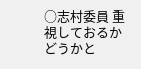○志村委員 重視しておるかどうかと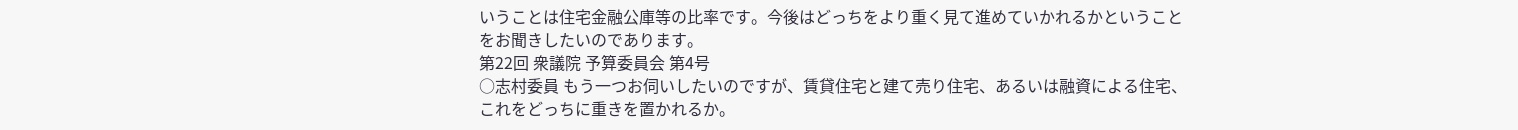いうことは住宅金融公庫等の比率です。今後はどっちをより重く見て進めていかれるかということをお聞きしたいのであります。
第22回 衆議院 予算委員会 第4号
○志村委員 もう一つお伺いしたいのですが、賃貸住宅と建て売り住宅、あるいは融資による住宅、これをどっちに重きを置かれるか。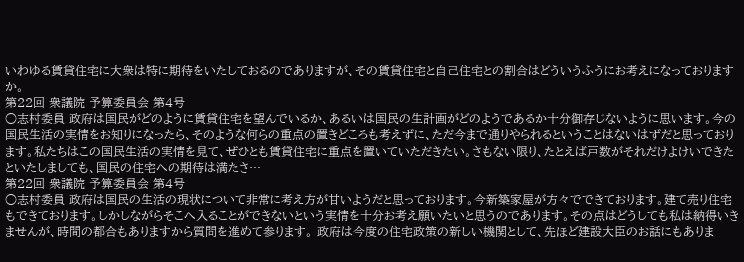いわゆる賃貸住宅に大衆は特に期待をいたしておるのでありますが、その賃貸住宅と自己住宅との割合はどういうふうにお考えになっておりますか。
第22回 衆議院 予算委員会 第4号
○志村委員 政府は国民がどのように賃貸住宅を望んでいるか、あるいは国民の生計画がどのようであるか十分御存じないように思います。今の国民生活の実情をお知りになったら、そのような何らの重点の置きどころも考えずに、ただ今まで通りやられるということはないはずだと思っております。私たちはこの国民生活の実情を見て、ぜひとも賃貸住宅に重点を置いていただきたい。さもない限り、たとえば戸数がそれだけよけいできたといたしましても、国民の住宅への期待は満たさ…
第22回 衆議院 予算委員会 第4号
○志村委員 政府は国民の生活の現状について非常に考え方が甘いようだと思っております。今新築家屋が方々でできております。建て売り住宅もできております。しかしながらそこへ入ることができないという実情を十分お考え願いたいと思うのであります。その点はどうしても私は納得いきませんが、時間の都合もありますから質問を進めて参ります。 政府は今度の住宅政策の新しい機関として、先ほど建設大臣のお話にもありま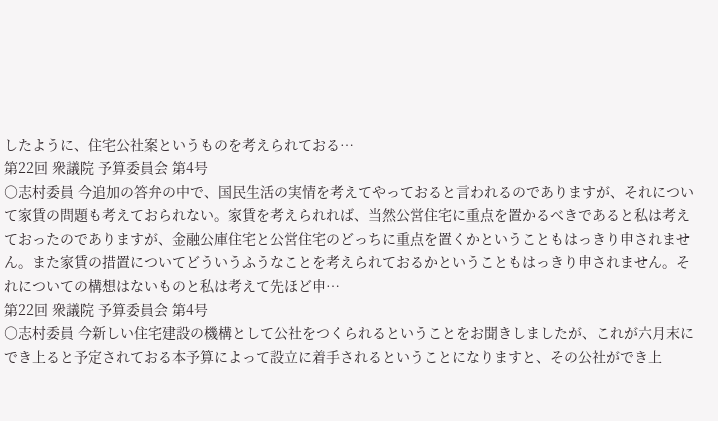したように、住宅公社案というものを考えられておる…
第22回 衆議院 予算委員会 第4号
○志村委員 今追加の答弁の中で、国民生活の実情を考えてやっておると言われるのでありますが、それについて家賃の問題も考えておられない。家賃を考えられれば、当然公営住宅に重点を置かるべきであると私は考えておったのでありますが、金融公庫住宅と公営住宅のどっちに重点を置くかということもはっきり申されません。また家賃の措置についてどういうふうなことを考えられておるかということもはっきり申されません。それについての構想はないものと私は考えて先ほど申…
第22回 衆議院 予算委員会 第4号
○志村委員 今新しい住宅建設の機構として公社をつくられるということをお聞きしましたが、これが六月末にでき上ると予定されておる本予算によって設立に着手されるということになりますと、その公社ができ上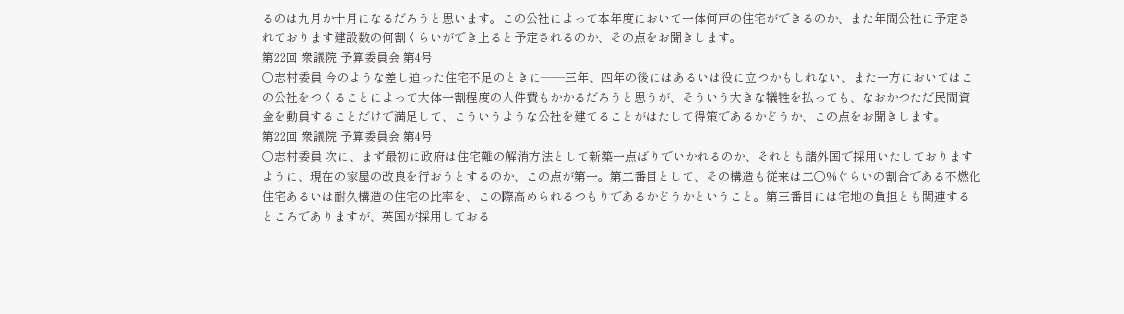るのは九月か十月になるだろうと思います。この公社によって本年度において一体何戸の住宅ができるのか、また年間公社に予定されております建設数の何割くらいができ上ると予定されるのか、その点をお聞きします。
第22回 衆議院 予算委員会 第4号
○志村委員 今のような差し迫った住宅不足のときに――三年、四年の後にはあるいは役に立つかもしれない、また一方においてはこの公社をつくることによって大体一割程度の人件費もかかるだろうと思うが、そういう大きな犠牲を払っても、なおかつただ民間資金を動員することだけで満足して、こういうような公社を建てることがはたして得策であるかどうか、この点をお聞きします。
第22回 衆議院 予算委員会 第4号
○志村委員 次に、まず最初に政府は住宅難の解消方法として新築一点ばりでいかれるのか、それとも諸外国で採用いたしておりますように、現在の家屋の改良を行おうとするのか、この点が第一。第二番目として、その構造も従来は二〇%ぐらいの割合である不燃化住宅あるいは耐久構造の住宅の比率を、この際高められるつもりであるかどうかということ。第三番目には宅地の負担とも関連するところでありますが、英国が採用しておる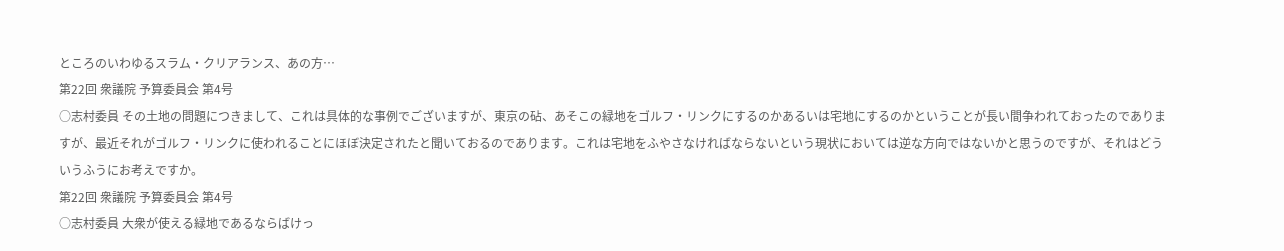ところのいわゆるスラム・クリアランス、あの方…
第22回 衆議院 予算委員会 第4号
○志村委員 その土地の問題につきまして、これは具体的な事例でございますが、東京の砧、あそこの緑地をゴルフ・リンクにするのかあるいは宅地にするのかということが長い間争われておったのでありますが、最近それがゴルフ・リンクに使われることにほぼ決定されたと聞いておるのであります。これは宅地をふやさなければならないという現状においては逆な方向ではないかと思うのですが、それはどういうふうにお考えですか。
第22回 衆議院 予算委員会 第4号
○志村委員 大衆が使える緑地であるならばけっ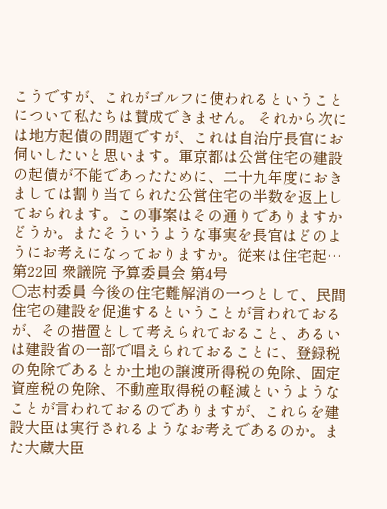こうですが、これがゴルフに使われるということについて私たちは賛成できません。 それから次には地方起債の問題ですが、これは自治庁長官にお伺いしたいと思います。軍京都は公営住宅の建設の起債が不能であったために、二十九年度におきましては割り当てられた公営住宅の半数を返上しておられます。この事案はその通りでありますかどうか。またそういうような事実を長官はどのようにお考えになっておりますか。従来は住宅起…
第22回 衆議院 予算委員会 第4号
○志村委員 今後の住宅難解消の一つとして、民間住宅の建設を促進するということが言われておるが、その措置として考えられておること、あるいは建設省の一部で唱えられておることに、登録税の免除であるとか土地の譲渡所得税の免除、固定資産税の免除、不動産取得税の軽減というようなことが言われておるのでありますが、これらを建設大臣は実行されるようなお考えであるのか。また大蔵大臣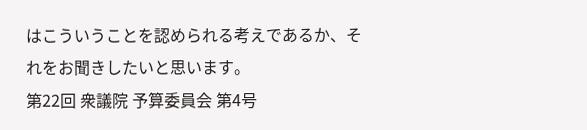はこういうことを認められる考えであるか、それをお聞きしたいと思います。
第22回 衆議院 予算委員会 第4号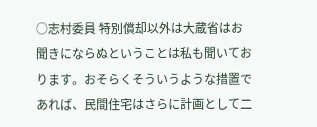○志村委員 特別償却以外は大蔵省はお聞きにならぬということは私も聞いております。おそらくそういうような措置であれば、民間住宅はさらに計画として二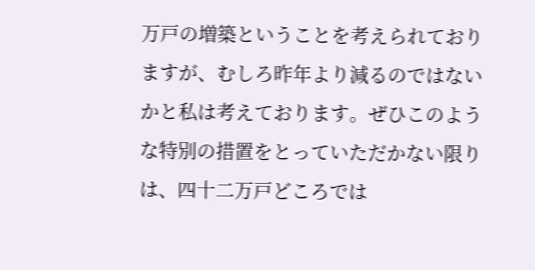万戸の増築ということを考えられておりますが、むしろ昨年より減るのではないかと私は考えております。ぜひこのような特別の措置をとっていただかない限りは、四十二万戸どころでは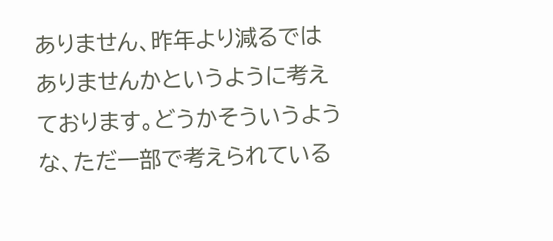ありません、昨年より減るではありませんかというように考えております。どうかそういうような、ただ一部で考えられている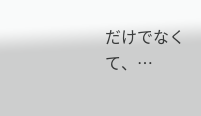だけでなくて、…